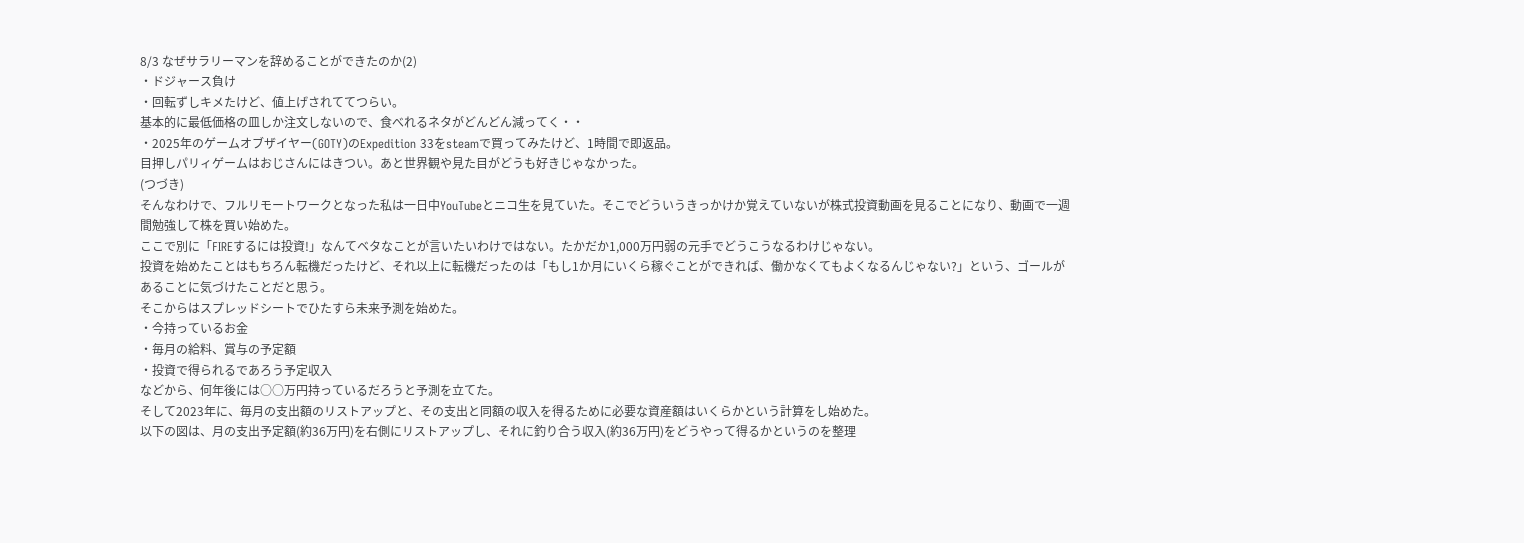8/3 なぜサラリーマンを辞めることができたのか(2)
・ドジャース負け
・回転ずしキメたけど、値上げされててつらい。
基本的に最低価格の皿しか注文しないので、食べれるネタがどんどん減ってく・・
・2025年のゲームオブザイヤー(GOTY)のExpedition 33をsteamで買ってみたけど、1時間で即返品。
目押しパリィゲームはおじさんにはきつい。あと世界観や見た目がどうも好きじゃなかった。
(つづき)
そんなわけで、フルリモートワークとなった私は一日中YouTubeとニコ生を見ていた。そこでどういうきっかけか覚えていないが株式投資動画を見ることになり、動画で一週間勉強して株を買い始めた。
ここで別に「FIREするには投資!」なんてベタなことが言いたいわけではない。たかだか1,000万円弱の元手でどうこうなるわけじゃない。
投資を始めたことはもちろん転機だったけど、それ以上に転機だったのは「もし1か月にいくら稼ぐことができれば、働かなくてもよくなるんじゃない?」という、ゴールがあることに気づけたことだと思う。
そこからはスプレッドシートでひたすら未来予測を始めた。
・今持っているお金
・毎月の給料、賞与の予定額
・投資で得られるであろう予定収入
などから、何年後には○○万円持っているだろうと予測を立てた。
そして2023年に、毎月の支出額のリストアップと、その支出と同額の収入を得るために必要な資産額はいくらかという計算をし始めた。
以下の図は、月の支出予定額(約36万円)を右側にリストアップし、それに釣り合う収入(約36万円)をどうやって得るかというのを整理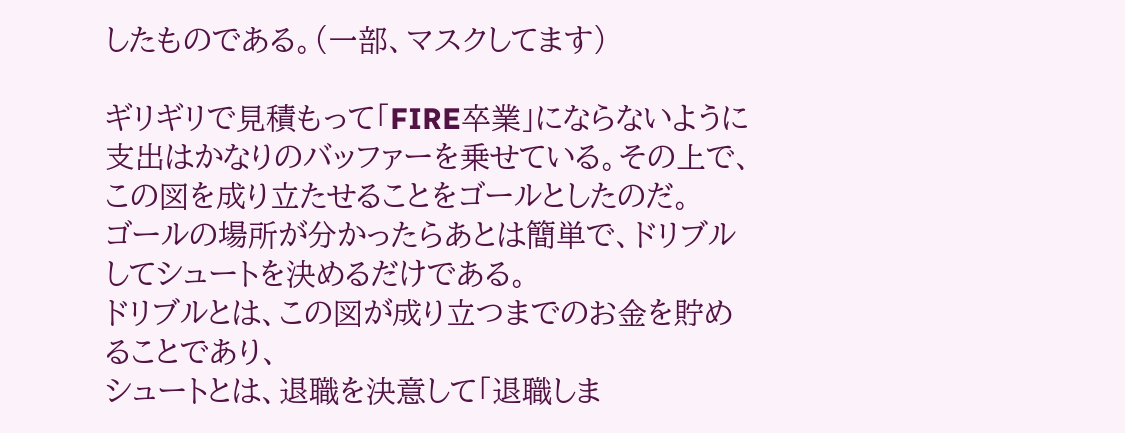したものである。(一部、マスクしてます)

ギリギリで見積もって「FIRE卒業」にならないように支出はかなりのバッファーを乗せている。その上で、この図を成り立たせることをゴールとしたのだ。
ゴールの場所が分かったらあとは簡単で、ドリブルしてシュートを決めるだけである。
ドリブルとは、この図が成り立つまでのお金を貯めることであり、
シュートとは、退職を決意して「退職しま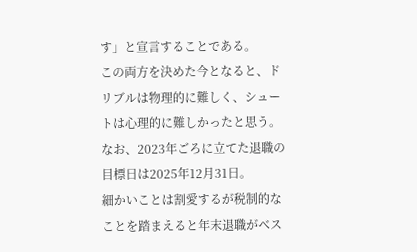す」と宣言することである。
この両方を決めた今となると、ドリブルは物理的に難しく、シュートは心理的に難しかったと思う。
なお、2023年ごろに立てた退職の目標日は2025年12月31日。
細かいことは割愛するが税制的なことを踏まえると年末退職がベス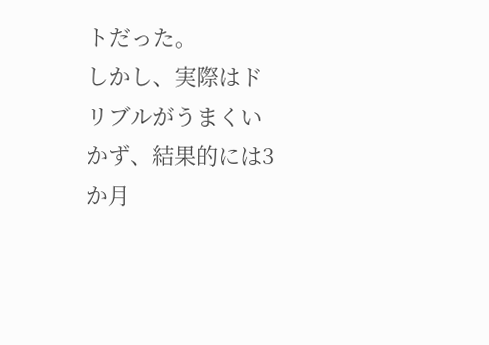トだった。
しかし、実際はドリブルがうまくいかず、結果的には3か月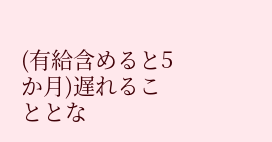(有給含めると5か月)遅れることとな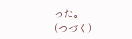った。
(つづく)